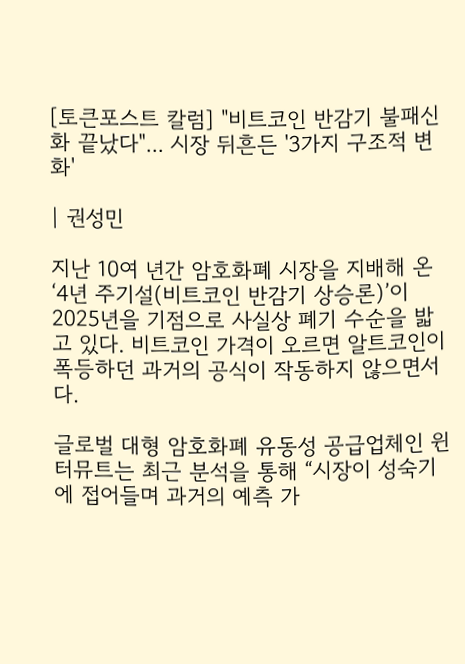[토큰포스트 칼럼] "비트코인 반감기 불패신화 끝났다"... 시장 뒤흔든 '3가지 구조적 변화'

| 권성민

지난 10여 년간 암호화폐 시장을 지배해 온 ‘4년 주기설(비트코인 반감기 상승론)’이 2025년을 기점으로 사실상 폐기 수순을 밟고 있다. 비트코인 가격이 오르면 알트코인이 폭등하던 과거의 공식이 작동하지 않으면서다.

글로벌 대형 암호화폐 유동성 공급업체인 윈터뮤트는 최근 분석을 통해 “시장이 성숙기에 접어들며 과거의 예측 가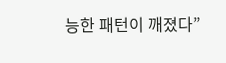능한 패턴이 깨졌다”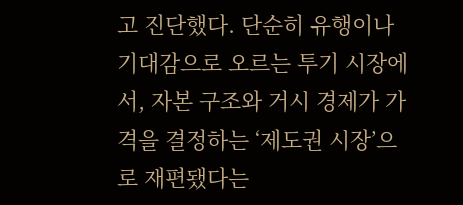고 진단했다. 단순히 유행이나 기대감으로 오르는 투기 시장에서, 자본 구조와 거시 경제가 가격을 결정하는 ‘제도권 시장’으로 재편됐다는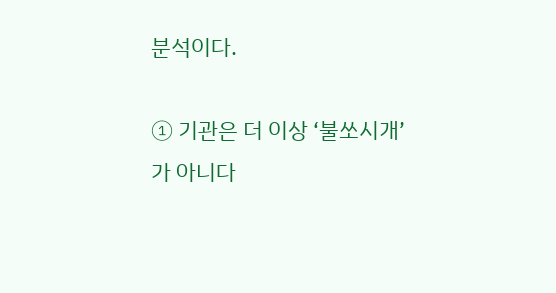분석이다.

① 기관은 더 이상 ‘불쏘시개’가 아니다